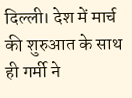दिल्ली। देश में मार्च की शुरुआत के साथ ही गर्मी ने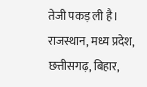तेजी पकड़ ली है। राजस्थान, मध्य प्रदेश, छत्तीसगढ़, बिहार,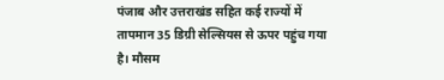पंजाब और उत्तराखंड सहित कई राज्यों में तापमान 35 डिग्री सेल्सियस से ऊपर पहुंच गया है। मौसम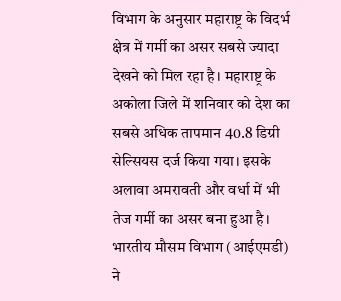विभाग के अनुसार महाराष्ट्र के विदर्भ क्षेत्र में गर्मी का असर सबसे ज्यादा देखने को मिल रहा है। महाराष्ट्र के अकोला जिले में शनिवार को देश का सबसे अधिक तापमान 40.8 डिग्री सेल्सियस दर्ज किया गया। इसके अलावा अमरावती और वर्धा में भी तेज गर्मी का असर बना हुआ है।
भारतीय मौसम विभाग (आईएमडी) ने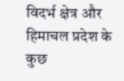विदर्भ क्षेत्र और हिमाचल प्रदेश के कुछ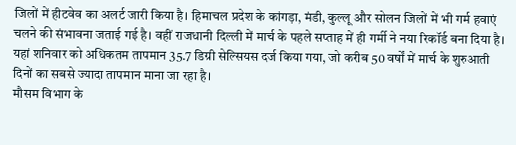जिलों में हीटवेव का अलर्ट जारी किया है। हिमाचल प्रदेश के कांगड़ा, मंडी, कुल्लू और सोलन जिलों में भी गर्म हवाएं चलने की संभावना जताई गई है। वहीं राजधानी दिल्ली में मार्च के पहले सप्ताह में ही गर्मी ने नया रिकॉर्ड बना दिया है। यहां शनिवार को अधिकतम तापमान 35.7 डिग्री सेल्सियस दर्ज किया गया, जो करीब 50 वर्षों में मार्च के शुरुआती दिनों का सबसे ज्यादा तापमान माना जा रहा है।
मौसम विभाग के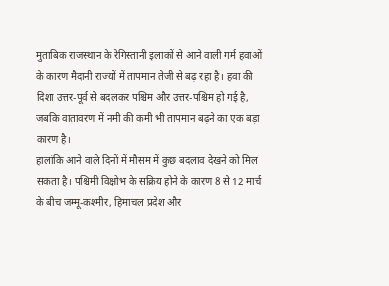मुताबिक राजस्थान के रेगिस्तानी इलाकों से आने वाली गर्म हवाओं के कारण मैदानी राज्यों में तापमान तेजी से बढ़ रहा है। हवा की दिशा उत्तर-पूर्व से बदलकर पश्चिम और उत्तर-पश्चिम हो गई है, जबकि वातावरण में नमी की कमी भी तापमान बढ़ने का एक बड़ा कारण है।
हालांकि आने वाले दिनों में मौसम में कुछ बदलाव देखने को मिल सकता है। पश्चिमी विक्षोभ के सक्रिय होने के कारण 8 से 12 मार्च के बीच जम्मू-कश्मीर, हिमाचल प्रदेश और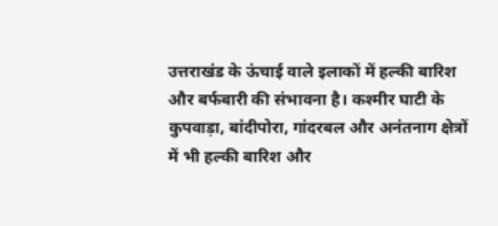उत्तराखंड के ऊंचाई वाले इलाकों में हल्की बारिश और बर्फबारी की संभावना है। कश्मीर घाटी के कुपवाड़ा, बांदीपोरा, गांदरबल और अनंतनाग क्षेत्रों में भी हल्की बारिश और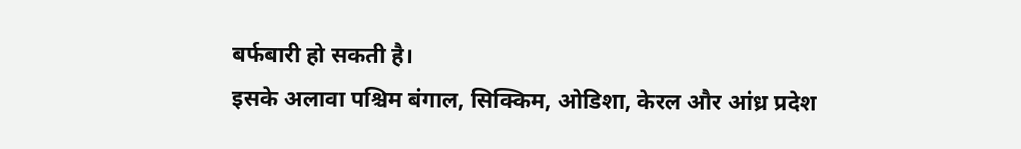बर्फबारी हो सकती है।
इसके अलावा पश्चिम बंगाल, सिक्किम, ओडिशा, केरल और आंध्र प्रदेश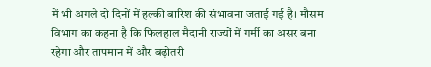में भी अगले दो दिनों में हल्की बारिश की संभावना जताई गई है। मौसम विभाग का कहना है कि फिलहाल मैदानी राज्यों में गर्मी का असर बना रहेगा और तापमान में और बढ़ोतरी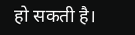हो सकती है।